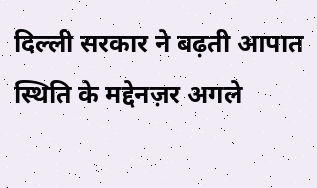दिल्ली सरकार ने बढ़ती आपात स्थिति के मद्देनज़र अगले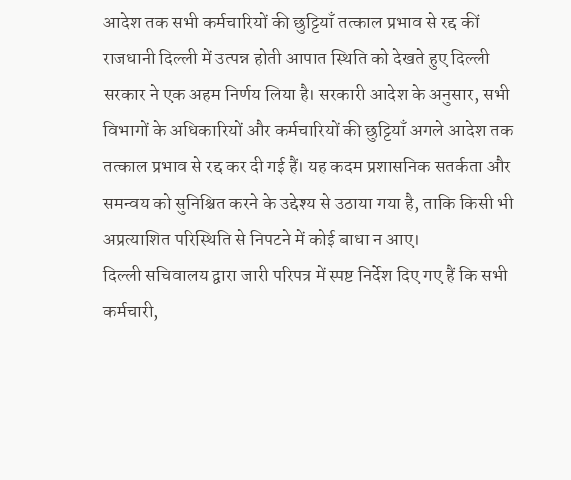आदेश तक सभी कर्मचारियों की छुट्टियाँ तत्काल प्रभाव से रद्द कीं
राजधानी दिल्ली में उत्पन्न होती आपात स्थिति को देखते हुए दिल्ली सरकार ने एक अहम निर्णय लिया है। सरकारी आदेश के अनुसार, सभी विभागों के अधिकारियों और कर्मचारियों की छुट्टियाँ अगले आदेश तक तत्काल प्रभाव से रद्द कर दी गई हैं। यह कदम प्रशासनिक सतर्कता और समन्वय को सुनिश्चित करने के उद्देश्य से उठाया गया है, ताकि किसी भी अप्रत्याशित परिस्थिति से निपटने में कोई बाधा न आए।
दिल्ली सचिवालय द्वारा जारी परिपत्र में स्पष्ट निर्देश दिए गए हैं कि सभी कर्मचारी,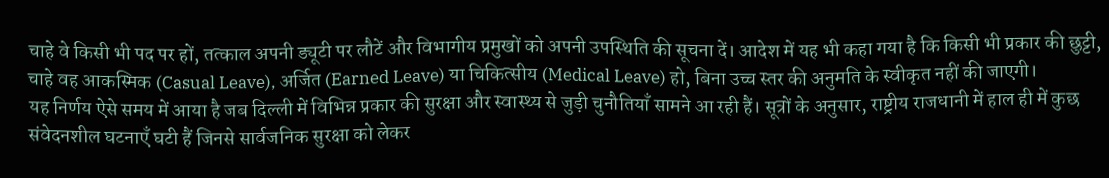चाहे वे किसी भी पद पर हों, तत्काल अपनी ड्यूटी पर लौटें और विभागीय प्रमुखों को अपनी उपस्थिति की सूचना दें। आदेश में यह भी कहा गया है कि किसी भी प्रकार की छुट्टी, चाहे वह आकस्मिक (Casual Leave), अर्जित (Earned Leave) या चिकित्सीय (Medical Leave) हो, बिना उच्च स्तर की अनुमति के स्वीकृत नहीं की जाएगी।
यह निर्णय ऐसे समय में आया है जब दिल्ली में विभिन्न प्रकार की सुरक्षा और स्वास्थ्य से जुड़ी चुनौतियाँ सामने आ रही हैं। सूत्रों के अनुसार, राष्ट्रीय राजधानी में हाल ही में कुछ संवेदनशील घटनाएँ घटी हैं जिनसे सार्वजनिक सुरक्षा को लेकर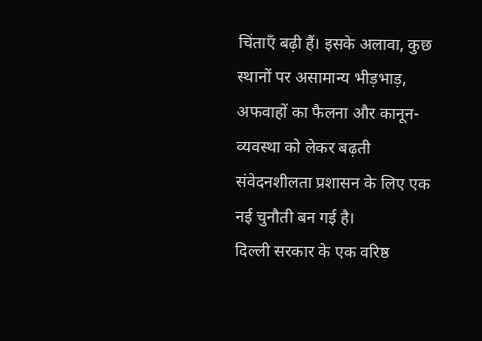चिंताएँ बढ़ी हैं। इसके अलावा, कुछ स्थानों पर असामान्य भीड़भाड़, अफवाहों का फैलना और कानून-व्यवस्था को लेकर बढ़ती संवेदनशीलता प्रशासन के लिए एक नई चुनौती बन गई है।
दिल्ली सरकार के एक वरिष्ठ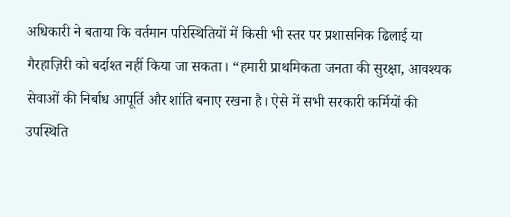अधिकारी ने बताया कि वर्तमान परिस्थितियों में किसी भी स्तर पर प्रशासनिक ढिलाई या गैरहाज़िरी को बर्दाश्त नहीं किया जा सकता। “हमारी प्राथमिकता जनता की सुरक्षा, आवश्यक सेवाओं की निर्बाध आपूर्ति और शांति बनाए रखना है। ऐसे में सभी सरकारी कर्मियों की उपस्थिति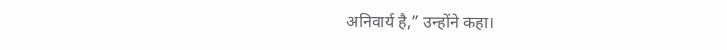अनिवार्य है,” उन्होंने कहा।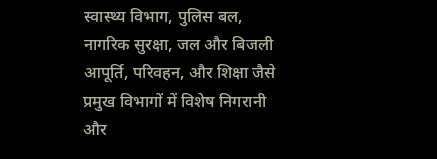स्वास्थ्य विभाग, पुलिस बल, नागरिक सुरक्षा, जल और बिजली आपूर्ति, परिवहन, और शिक्षा जैसे प्रमुख विभागों में विशेष निगरानी और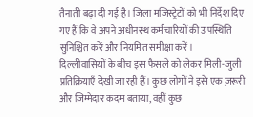तैनाती बढ़ा दी गई है। जिला मजिस्ट्रेटों को भी निर्देश दिए गए हैं कि वे अपने अधीनस्थ कर्मचारियों की उपस्थिति सुनिश्चित करें और नियमित समीक्षा करें।
दिल्लीवासियों के बीच इस फैसले को लेकर मिली-जुली प्रतिक्रियाएँ देखी जा रही हैं। कुछ लोगों ने इसे एक ज़रूरी और जिम्मेदार कदम बताया, वहीं कुछ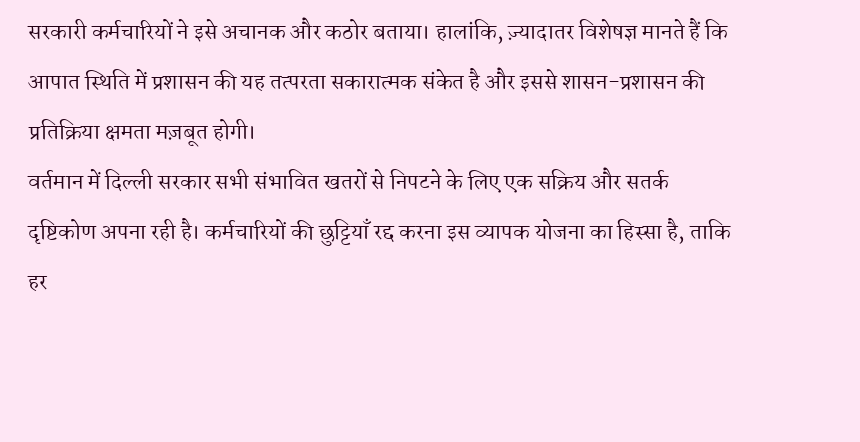सरकारी कर्मचारियों ने इसे अचानक और कठोर बताया। हालांकि, ज़्यादातर विशेषज्ञ मानते हैं कि आपात स्थिति में प्रशासन की यह तत्परता सकारात्मक संकेत है और इससे शासन-प्रशासन की प्रतिक्रिया क्षमता मज़बूत होगी।
वर्तमान में दिल्ली सरकार सभी संभावित खतरों से निपटने के लिए एक सक्रिय और सतर्क दृष्टिकोण अपना रही है। कर्मचारियों की छुट्टियाँ रद्द करना इस व्यापक योजना का हिस्सा है, ताकि हर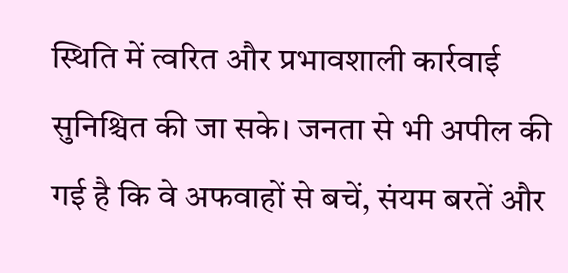स्थिति में त्वरित और प्रभावशाली कार्रवाई सुनिश्चित की जा सके। जनता से भी अपील की गई है कि वे अफवाहों से बचें, संयम बरतें और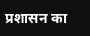प्रशासन का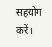सहयोग करें।